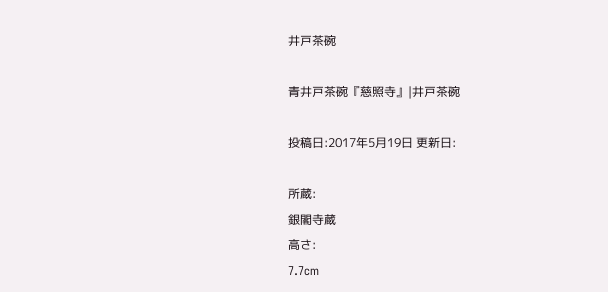井戸茶碗

青井戸茶碗『慈照寺』|井戸茶碗

投稿日:2017年5月19日 更新日:

所蔵:
銀閣寺蔵
高さ:
7.7cm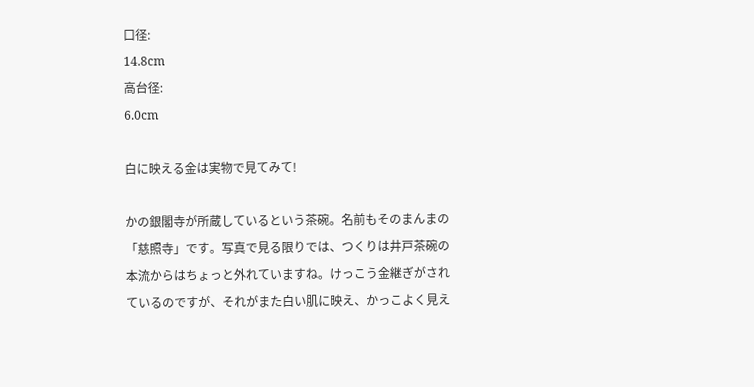口径:
14.8cm
高台径:
6.0cm

白に映える金は実物で見てみて!

かの銀閣寺が所蔵しているという茶碗。名前もそのまんまの「慈照寺」です。写真で見る限りでは、つくりは井戸茶碗の本流からはちょっと外れていますね。けっこう金継ぎがされているのですが、それがまた白い肌に映え、かっこよく見え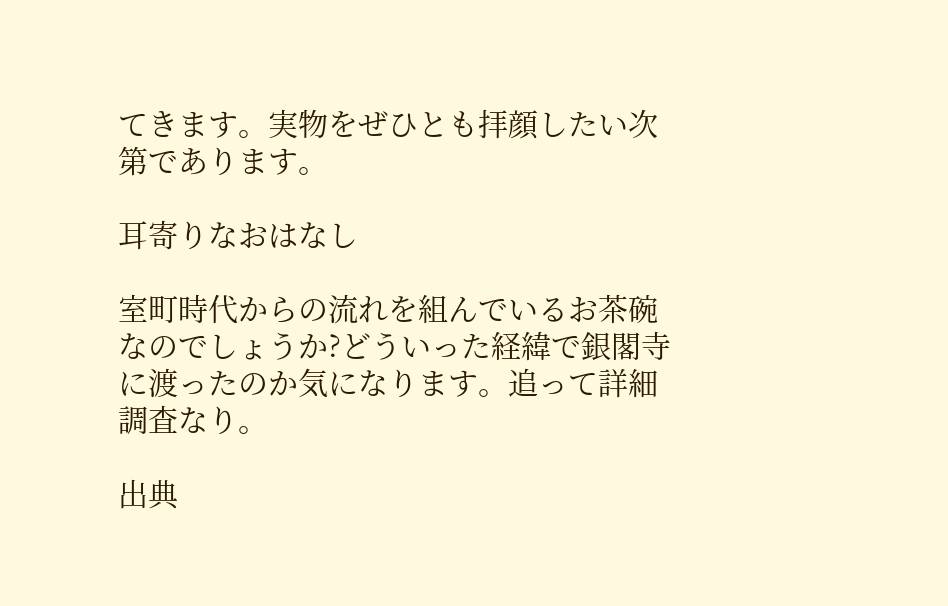てきます。実物をぜひとも拝顔したい次第であります。

耳寄りなおはなし

室町時代からの流れを組んでいるお茶碗なのでしょうか?どういった経緯で銀閣寺に渡ったのか気になります。追って詳細調査なり。

出典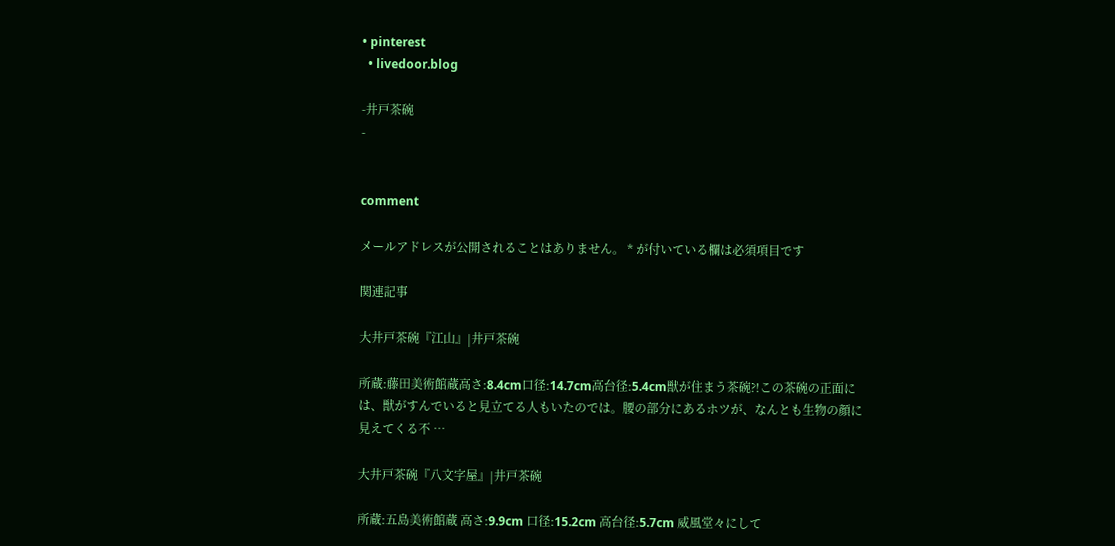• pinterest
  • livedoor.blog

-井戸茶碗
-


comment

メールアドレスが公開されることはありません。 * が付いている欄は必須項目です

関連記事

大井戸茶碗『江山』|井戸茶碗

所蔵:藤田美術館蔵高さ:8.4cm口径:14.7cm高台径:5.4cm獣が住まう茶碗?!この茶碗の正面には、獣がすんでいると見立てる人もいたのでは。腰の部分にあるホツが、なんとも生物の顔に見えてくる不 …

大井戸茶碗『八文字屋』|井戸茶碗

所蔵:五島美術館蔵 高さ:9.9cm 口径:15.2cm 高台径:5.7cm 威風堂々にして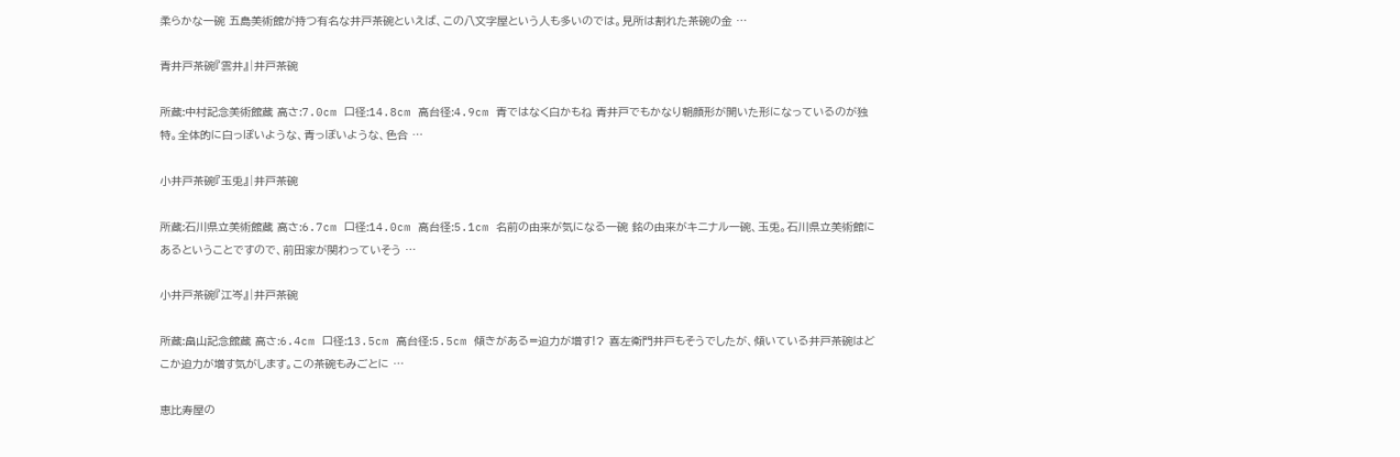柔らかな一碗 五島美術館が持つ有名な井戸茶碗といえば、この八文字屋という人も多いのでは。見所は割れた茶碗の金 …

青井戸茶碗『雲井』|井戸茶碗

所蔵:中村記念美術館蔵 高さ:7.0cm 口径:14.8cm 高台径:4.9cm 青ではなく白かもね 青井戸でもかなり朝顔形が開いた形になっているのが独特。全体的に白っぽいような、青っぽいような、色合 …

小井戸茶碗『玉兎』|井戸茶碗

所蔵:石川県立美術館蔵 高さ:6.7cm 口径:14.0cm 高台径:5.1cm 名前の由来が気になる一碗 銘の由来がキニナル一碗、玉兎。石川県立美術館にあるということですので、前田家が関わっていそう …

小井戸茶碗『江岑』|井戸茶碗

所蔵:畠山記念館蔵 高さ:6.4cm 口径:13.5cm 高台径:5.5cm 傾きがある=迫力が増す!? 喜左衛門井戸もそうでしたが、傾いている井戸茶碗はどこか迫力が増す気がします。この茶碗もみごとに …

恵比寿屋の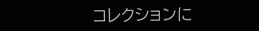コレクションに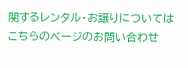関するレンタル・お譲りについてはこちらのページのお問い合わせ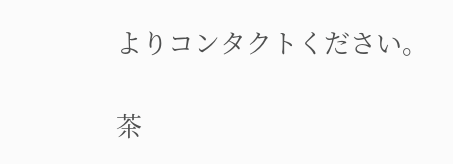よりコンタクトください。

茶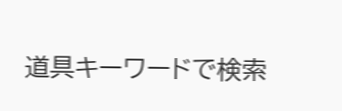道具キーワードで検索